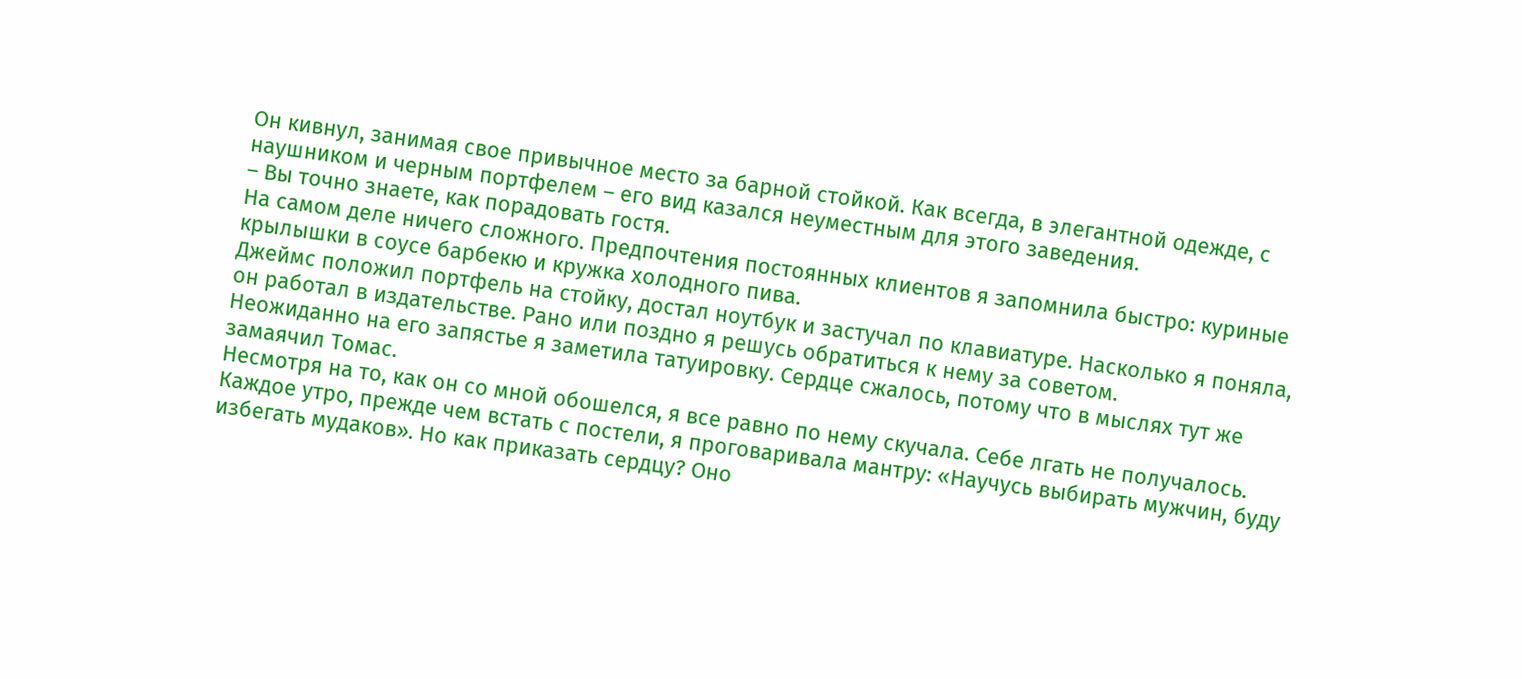Он кивнул, занимая свое привычное место за барной стойкой. Как всегда, в элегантной одежде, с наушником и черным портфелем – его вид казался неуместным для этого заведения.
– Вы точно знаете, как порадовать гостя.
На самом деле ничего сложного. Предпочтения постоянных клиентов я запомнила быстро: куриные крылышки в соусе барбекю и кружка холодного пива.
Джеймс положил портфель на стойку, достал ноутбук и застучал по клавиатуре. Насколько я поняла, он работал в издательстве. Рано или поздно я решусь обратиться к нему за советом.
Неожиданно на его запястье я заметила татуировку. Сердце сжалось, потому что в мыслях тут же замаячил Томас.
Несмотря на то, как он со мной обошелся, я все равно по нему скучала. Себе лгать не получалось. Каждое утро, прежде чем встать с постели, я проговаривала мантру: «Научусь выбирать мужчин, буду избегать мудаков». Но как приказать сердцу? Оно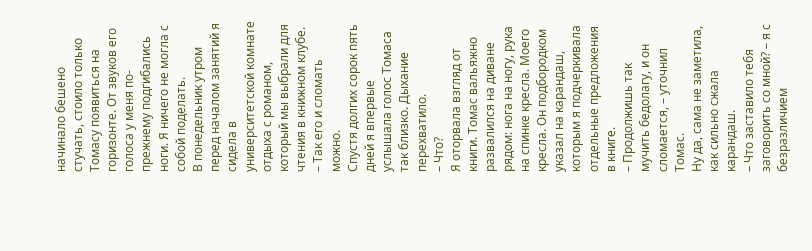начинало бешено стучать, стоило только Томасу появиться на горизонте. От звуков его голоса у меня по-прежнему подгибались ноги. Я ничего не могла с собой поделать.
В понедельник утром перед началом занятий я сидела в университетской комнате отдыха с романом, который мы выбрали для чтения в книжном клубе.
– Так его и сломать можно.
Спустя долгих сорок пять дней я впервые услышала голос Томаса так близко. Дыхание перехватило.
– Что?
Я оторвала взгляд от книги. Томас вальяжно развалился на диване рядом: нога на ногу, рука на спинке кресла. Моего кресла. Он подбородком указал на карандаш, которым я подчеркивала отдельные предложения в книге.
– Продолжишь так мучить бедолагу, и он сломается, – уточнил Томас.
Ну да, сама не заметила, как сильно сжала карандаш.
– Что заставило тебя заговорить со мной? – я с безразличием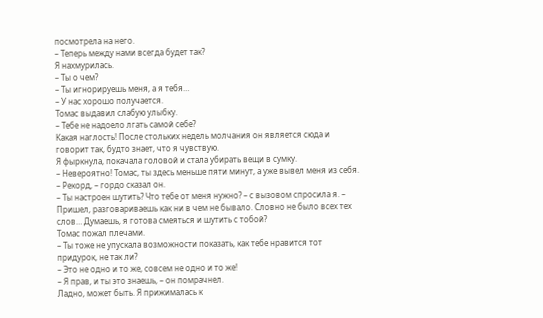посмотрела на него.
– Теперь между нами всегда будет так?
Я нахмурилась.
– Ты о чем?
– Ты игнорируешь меня, а я тебя…
– У нас хорошо получается.
Томас выдавил слабую улыбку.
– Тебе не надоело лгать самой себе?
Какая наглость! После стольких недель молчания он является сюда и говорит так, будто знает, что я чувствую.
Я фыркнула, покачала головой и стала убирать вещи в сумку.
– Невероятно! Томас, ты здесь меньше пяти минут, а уже вывел меня из себя.
– Рекорд, – гордо сказал он.
– Ты настроен шутить? Что тебе от меня нужно? – с вызовом спросила я. – Пришел, разговариваешь как ни в чем не бывало. Словно не было всех тех слов… Думаешь, я готова смеяться и шутить с тобой?
Томас пожал плечами.
– Ты тоже не упускала возможности показать, как тебе нравится тот придурок, не так ли?
– Это не одно и то же, совсем не одно и то же!
– Я прав, и ты это знаешь, – он помрачнел.
Ладно, может быть. Я прижималась к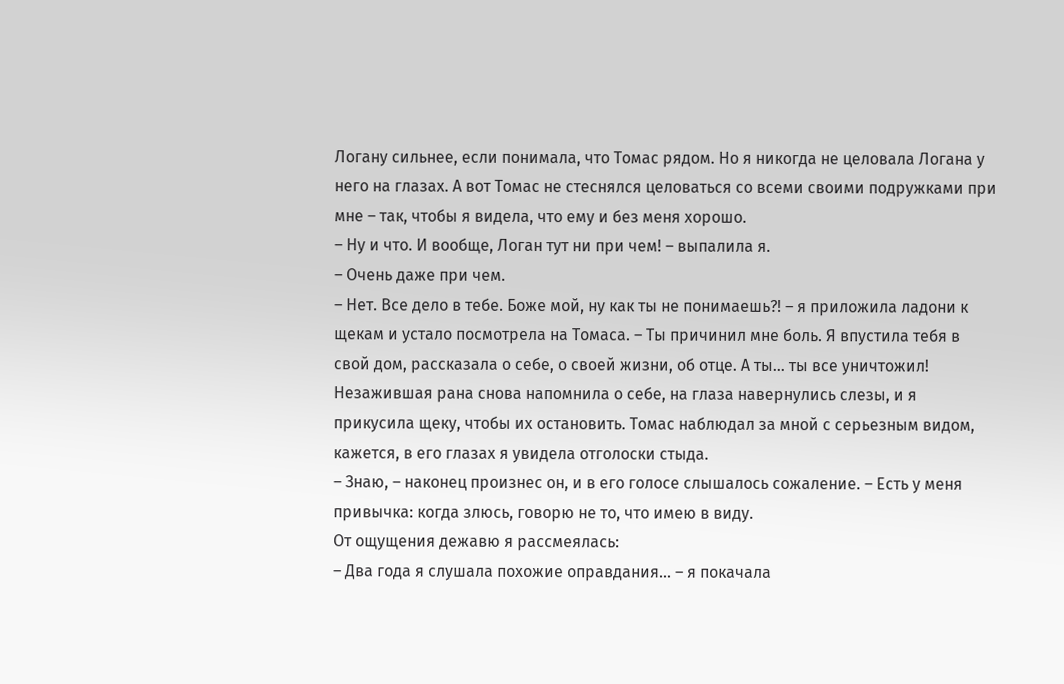Логану сильнее, если понимала, что Томас рядом. Но я никогда не целовала Логана у него на глазах. А вот Томас не стеснялся целоваться со всеми своими подружками при мне – так, чтобы я видела, что ему и без меня хорошо.
– Ну и что. И вообще, Логан тут ни при чем! – выпалила я.
– Очень даже при чем.
– Нет. Все дело в тебе. Боже мой, ну как ты не понимаешь?! – я приложила ладони к щекам и устало посмотрела на Томаса. – Ты причинил мне боль. Я впустила тебя в свой дом, рассказала о себе, о своей жизни, об отце. А ты… ты все уничтожил!
Незажившая рана снова напомнила о себе, на глаза навернулись слезы, и я прикусила щеку, чтобы их остановить. Томас наблюдал за мной с серьезным видом, кажется, в его глазах я увидела отголоски стыда.
– Знаю, – наконец произнес он, и в его голосе слышалось сожаление. – Есть у меня привычка: когда злюсь, говорю не то, что имею в виду.
От ощущения дежавю я рассмеялась:
– Два года я слушала похожие оправдания… – я покачала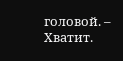головой. – Хватит.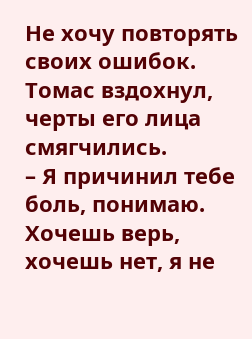Не хочу повторять своих ошибок.
Томас вздохнул, черты его лица смягчились.
– Я причинил тебе боль, понимаю. Хочешь верь, хочешь нет, я не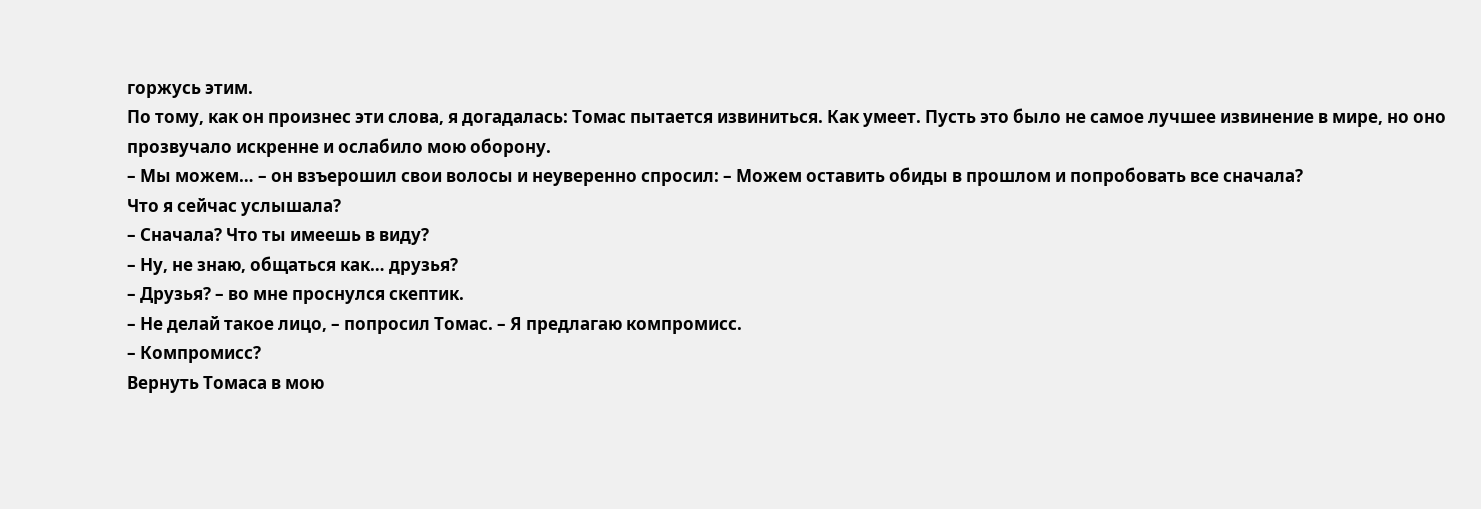горжусь этим.
По тому, как он произнес эти слова, я догадалась: Томас пытается извиниться. Как умеет. Пусть это было не самое лучшее извинение в мире, но оно прозвучало искренне и ослабило мою оборону.
– Мы можем… – он взъерошил свои волосы и неуверенно спросил: – Можем оставить обиды в прошлом и попробовать все сначала?
Что я сейчас услышала?
– Сначала? Что ты имеешь в виду?
– Ну, не знаю, общаться как… друзья?
– Друзья? – во мне проснулся скептик.
– Не делай такое лицо, – попросил Томас. – Я предлагаю компромисс.
– Компромисс?
Вернуть Томаса в мою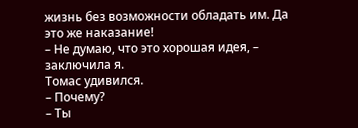жизнь без возможности обладать им. Да это же наказание!
– Не думаю, что это хорошая идея, – заключила я.
Томас удивился.
– Почему?
– Ты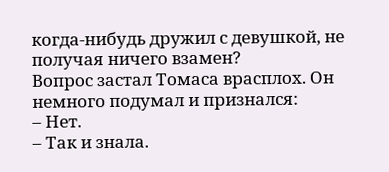когда-нибудь дружил с девушкой, не получая ничего взамен?
Вопрос застал Томаса врасплох. Он немного подумал и признался:
– Нет.
– Так и знала.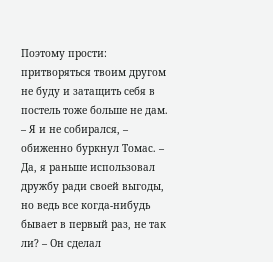Поэтому прости: притворяться твоим другом не буду и затащить себя в постель тоже больше не дам.
– Я и не собирался, – обиженно буркнул Томас. – Да, я раньше использовал дружбу ради своей выгоды, но ведь все когда-нибудь бывает в первый раз, не так ли? – Он сделал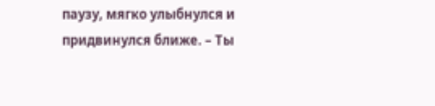паузу, мягко улыбнулся и придвинулся ближе. – Ты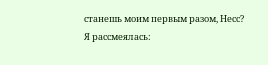станешь моим первым разом, Несс?
Я рассмеялась: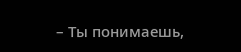– Ты понимаешь,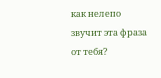как нелепо звучит эта фраза от тебя?